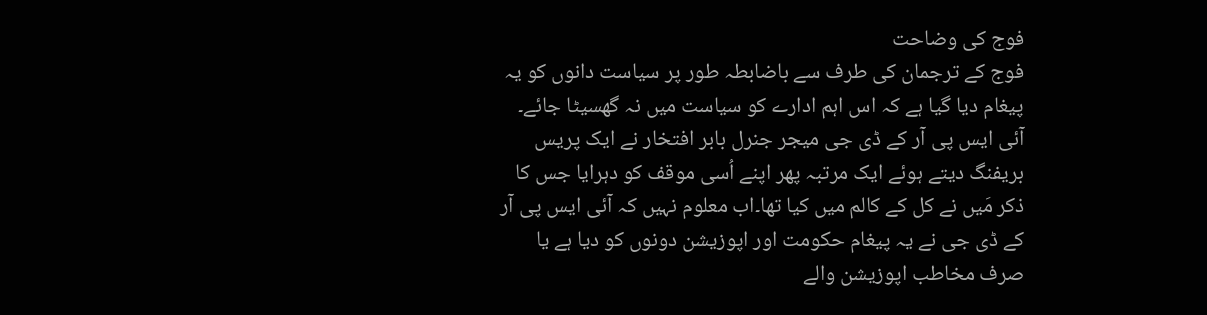فوج کی وضاحت
فوج کے ترجمان کی طرف سے باضابطہ طور پر سیاست دانوں کو یہ پیغام دیا گیا ہے کہ اس اہم ادارے کو سیاست میں نہ گھسیٹا جائے۔ آئی ایس پی آر کے ڈی جی میجر جنرل بابر افتخار نے ایک پریس بریفنگ دیتے ہوئے ایک مرتبہ پھر اپنے اُسی موقف کو دہرایا جس کا ذکر مَیں نے کل کے کالم میں کیا تھا۔اب معلوم نہیں کہ آئی ایس پی آر کے ڈی جی نے یہ پیغام حکومت اور اپوزیشن دونوں کو دیا ہے یا صرف مخاطب اپوزیشن والے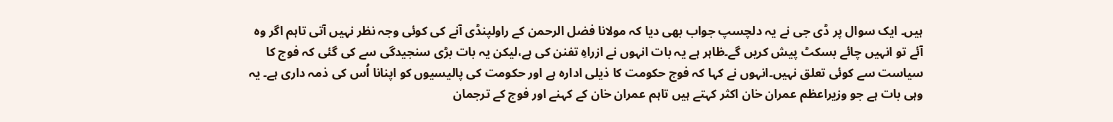ہیں۔ ایک سوال پر ڈی جی نے یہ دلچسپ جواب بھی دیا کہ مولانا فضل الرحمن کے راولپنڈی آنے کی کوئی وجہ نظر نہیں آتی تاہم اگر وہ آئے تو انہیں چائے بسکٹ پیش کریں گے۔ظاہر ہے یہ بات انہوں نے ازراہِ تفنن کی ہے،لیکن یہ بات بڑی سنجیدگی سے کی گئی کہ فوج کا سیاست سے کوئی تعلق نہیں۔انہوں نے کہا کہ فوج حکومت کا ذیلی ادارہ ہے اور حکومت کی پالیسیوں کو اپنانا اُس کی ذمہ داری ہے۔ یہ وہی بات ہے جو وزیراعظم عمران خان اکثر کہتے ہیں تاہم عمران خان کے کہنے اور فوج کے ترجمان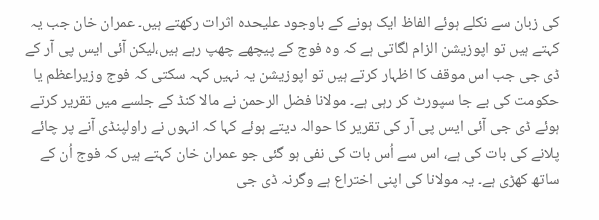کی زبان سے نکلے ہوئے الفاظ ایک ہونے کے باوجود علیحدہ اثرات رکھتے ہیں۔ عمران خان جب یہ کہتے ہیں تو اپوزیشن الزام لگاتی ہے کہ وہ فوج کے پیچھے چھپ رہے ہیں،لیکن آئی ایس پی آر کے ڈی جی جب اس موقف کا اظہار کرتے ہیں تو اپوزیشن یہ نہیں کہہ سکتی کہ فوج وزیراعظم یا حکومت کی بے جا سپورٹ کر رہی ہے۔ مولانا فضل الرحمن نے مالا کنڈ کے جلسے میں تقریر کرتے ہوئے ڈی جی آئی ایس پی آر کی تقریر کا حوالہ دیتے ہوئے کہا کہ انہوں نے راولپنڈی آنے پر چائے پلانے کی بات کی ہے، اس سے اُس بات کی نفی ہو گئی جو عمران خان کہتے ہیں کہ فوج اُن کے ساتھ کھڑی ہے۔ یہ مولانا کی اپنی اختراع ہے وگرنہ ڈی جی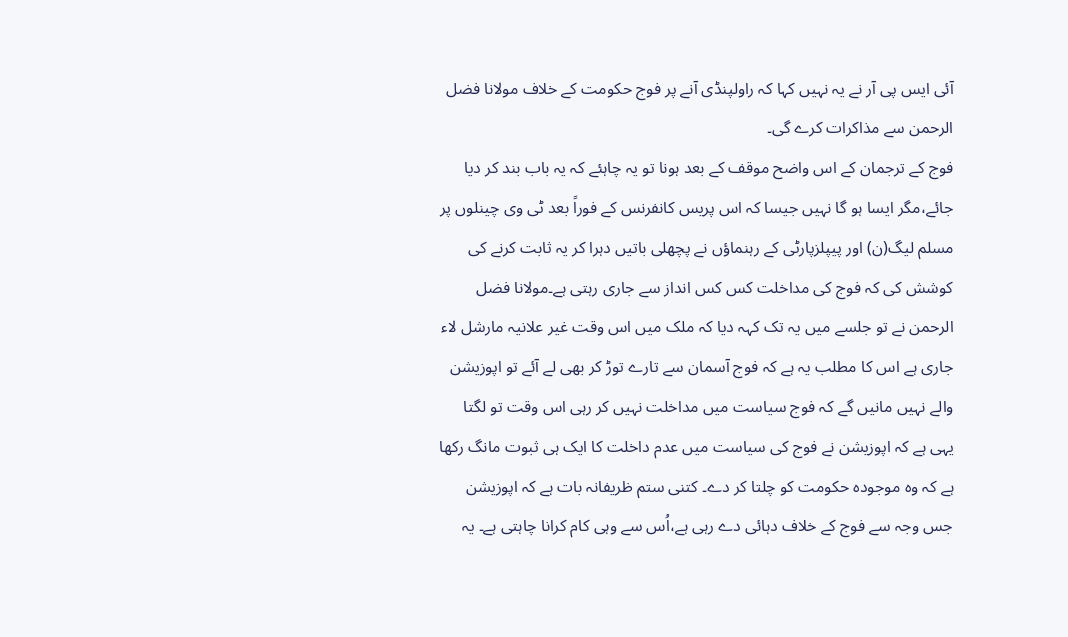آئی ایس پی آر نے یہ نہیں کہا کہ راولپنڈی آنے پر فوج حکومت کے خلاف مولانا فضل الرحمن سے مذاکرات کرے گی۔
فوج کے ترجمان کے اس واضح موقف کے بعد ہونا تو یہ چاہئے کہ یہ باب بند کر دیا جائے،مگر ایسا ہو گا نہیں جیسا کہ اس پریس کانفرنس کے فوراً بعد ٹی وی چینلوں پر مسلم لیگ(ن) اور پیپلزپارٹی کے رہنماؤں نے پچھلی باتیں دہرا کر یہ ثابت کرنے کی کوشش کی کہ فوج کی مداخلت کس کس انداز سے جاری رہتی ہے۔مولانا فضل الرحمن نے تو جلسے میں یہ تک کہہ دیا کہ ملک میں اس وقت غیر علانیہ مارشل لاء جاری ہے اس کا مطلب یہ ہے کہ فوج آسمان سے تارے توڑ کر بھی لے آئے تو اپوزیشن والے نہیں مانیں گے کہ فوج سیاست میں مداخلت نہیں کر رہی اس وقت تو لگتا یہی ہے کہ اپوزیشن نے فوج کی سیاست میں عدم داخلت کا ایک ہی ثبوت مانگ رکھا ہے کہ وہ موجودہ حکومت کو چلتا کر دے۔ کتنی ستم ظریفانہ بات ہے کہ اپوزیشن جس وجہ سے فوج کے خلاف دہائی دے رہی ہے،اُس سے وہی کام کرانا چاہتی ہے۔ یہ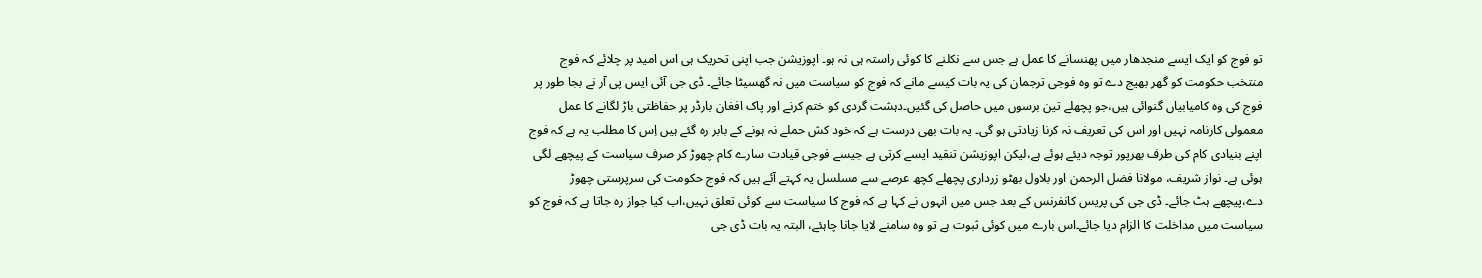تو فوج کو ایک ایسے منجدھار میں پھنسانے کا عمل ہے جس سے نکلنے کا کوئی راستہ ہی نہ ہو۔ اپوزیشن جب اپنی تحریک ہی اس امید پر چلائے کہ فوج منتخب حکومت کو گھر بھیج دے تو وہ فوجی ترجمان کی یہ بات کیسے مانے کہ فوج کو سیاست میں نہ گھسیٹا جائے۔ ڈی جی آئی ایس پی آر نے بجا طور پر فوج کی وہ کامیابیاں گنوائی ہیں،جو پچھلے تین برسوں میں حاصل کی گئیں۔دہشت گردی کو ختم کرنے اور پاک افغان بارڈر پر حفاظتی باڑ لگانے کا عمل معمولی کارنامہ نہیں اور اس کی تعریف نہ کرنا زیادتی ہو گی۔ یہ بات بھی درست ہے کہ خود کش حملے نہ ہونے کے بابر رہ گئے ہیں اِس کا مطلب یہ ہے کہ فوج اپنے بنیادی کام کی طرف بھرپور توجہ دیئے ہوئے ہے،لیکن اپوزیشن تنقید ایسے کرتی ہے جیسے فوجی قیادت سارے کام چھوڑ کر صرف سیاست کے پیچھے لگی ہوئی ہے۔ نواز شریف، مولانا فضل الرحمن اور بلاول بھٹو زرداری پچھلے کچھ عرصے سے مسلسل یہ کہتے آئے ہیں کہ فوج حکومت کی سرپرستی چھوڑ دے،پیچھے ہٹ جائے۔ ڈی جی کی پریس کانفرنس کے بعد جس میں انہوں نے کہا ہے کہ فوج کا سیاست سے کوئی تعلق نہیں،اب کیا جواز رہ جاتا ہے کہ فوج کو سیاست میں مداخلت کا الزام دیا جائے۔اس بارے میں کوئی ثبوت ہے تو وہ سامنے لایا جانا چاہئے، البتہ یہ بات ڈی جی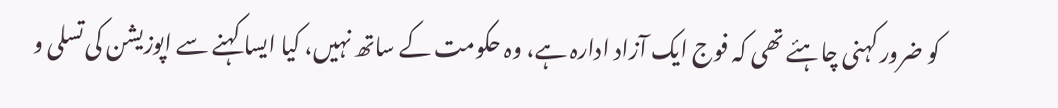کو ضرور کہنی چاہئے تھی کہ فوج ایک آزاد ادارہ ہے، وہ حکومت کے ساتھ نہیں، کیا ایسا کہنے سے اپوزیشن کی تسلی و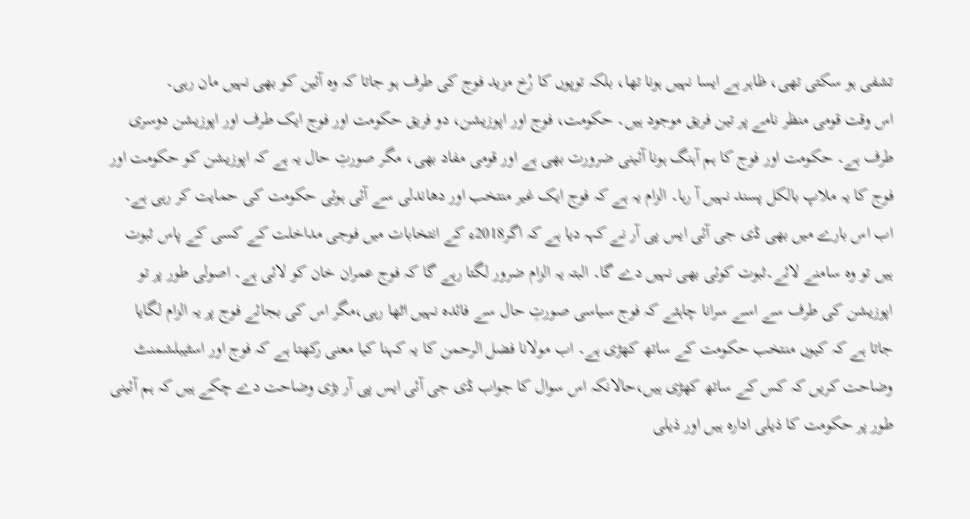تشفی ہو سکتی تھی، ظاہر ہے ایسا نہیں ہونا تھا، بلکہ توپوں کا رُخ مزید فوج کی طرف ہو جاتا کہ وہ آئین کو بھی نہیں مان رہی۔
اس وقت قومی منظر نامے پر تین فریق موجود ہیں۔ حکومت، فوج اور اپوزیشن، دو فریق حکومت اور فوج ایک طرف اور اپوزیشن دوسری طرف ہے۔ حکومت اور فوج کا ہم آہنگ ہونا آئینی ضرورت بھی ہے اور قومی مفاد بھی، مگر صورتِ حال یہ ہے کہ اپوزیشن کو حکومت اور فوج کا یہ ملاپ بالکل پسند نہیں آ رہا۔ الزام یہ ہے کہ فوج ایک غیر منتخب اور دھاندلی سے آئی ہوئی حکومت کی حمایت کر رہی ہے۔ اب اس بارے میں بھی ڈی جی آئی ایس پی آر نے کہہ دیا ہے کہ اگر2018ء کے انتخابات میں فوجی مداخلت کے کسی کے پاس ثبوت ہیں تو وہ سامنے لائے۔ثبوت کوئی بھی نہیں دے گا۔ البتہ یہ الزام ضرور لگتا رہے گا کہ فوج عمران خان کو لائی ہے۔ اصولی طور پر تو اپوزیشن کی طرف سے اسے سرانا چاہئے کہ فوج سیاسی صورتِ حال سے فائدہ نہیں اٹھا رہی،مگر اس کی بجائے فوج پر یہ الزام لگایا جاتا ہے کہ کیوں منتخب حکومت کے ساتھ کھڑی ہے۔ اب مولانا فضل الرحمن کا یہ کہنا کیا معنی رکھتا ہے کہ فوج اور اسٹیبلشمنٹ وضاحت کریں کہ کس کے ساتھ کھڑی ہیں،حالانکہ اس سوال کا جواب ڈی جی آئی ایس پی آر بڑی وضاحت دے چکے ہیں کہ ہم آئینی طور پر حکومت کا ذیلی ادارہ ہیں اور ذیلی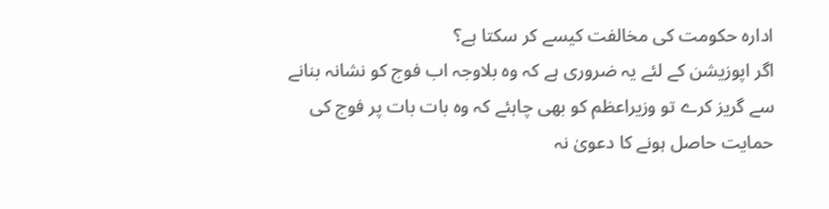ادارہ حکومت کی مخالفت کیسے کر سکتا ہے؟
اگر اپوزیشن کے لئے یہ ضروری ہے کہ وہ بلاوجہ اب فوج کو نشانہ بنانے سے گریز کرے تو وزیراعظم کو بھی چاہئے کہ وہ بات بات پر فوج کی حمایت حاصل ہونے کا دعویٰ نہ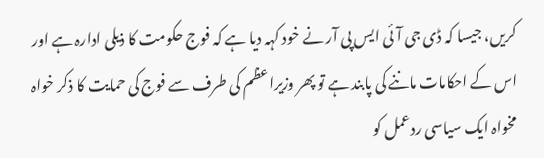کریں، جیسا کہ ڈی جی آئی ایس پی آر نے خود کہہ دیا ہے کہ فوج حکومت کا ذیلی ادارہ ہے اور اس کے احکامات ماننے کی پابند ہے تو پھر وزیراعظم کی طرف سے فوج کی حمایت کا ذکر خواہ مخواہ ایک سیاسی ردعمل کو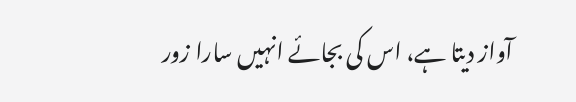آواز دیتا ہے، اس کی بجائے انہیں سارا زور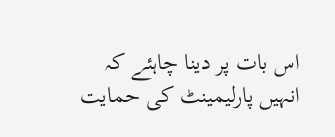اس بات پر دینا چاہئے کہ انہیں پارلیمینٹ کی حمایت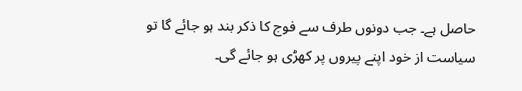حاصل ہے۔ جب دونوں طرف سے فوج کا ذکر بند ہو جائے گا تو سیاست از خود اپنے پیروں پر کھڑی ہو جائے گی۔